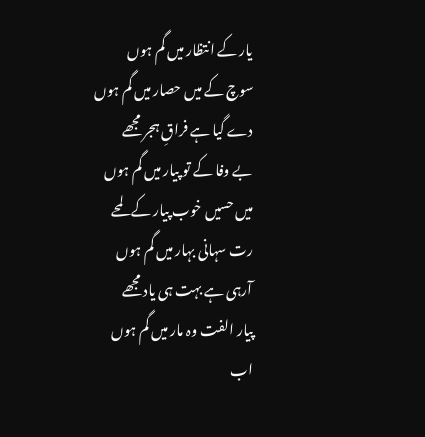یار کے انتظار میں گم ہوں
سوچ کے میں حصار میں گم ہوں
دے گیا ہے فراقِ ہجر مجھے
بے وفا کے تو پیار میں گم ہوں
میں حسیں خوب پیار کے لمحے
رت سہانی بہار میں گم ہوں
آرہی ہے بہت ہی یاد مجھے
پیار الفت وہ مار میں گم ہوں
اب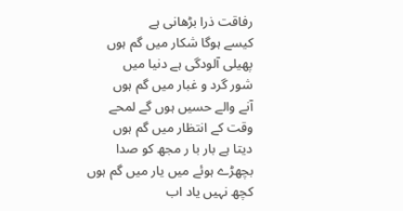رفاقت ذرا بڑھانی ہے
کیسے ہوگا شکار میں گم ہوں
پھیلی آلودگی ہے دنیا میں
شور گرد و غبار میں گم ہوں
آنے والے حسیں ہوں گے لمحے
وقت کے انتظار میں گم ہوں
دیتا ہے بار با ر مجھ کو صدا
بچھڑے ہوئے میں یار میں گم ہوں
کچھ نہیں یاد اب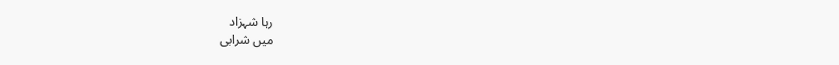رہا شہزاد
میں شرابی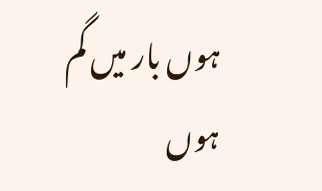ہوں بار میں گم ہوں